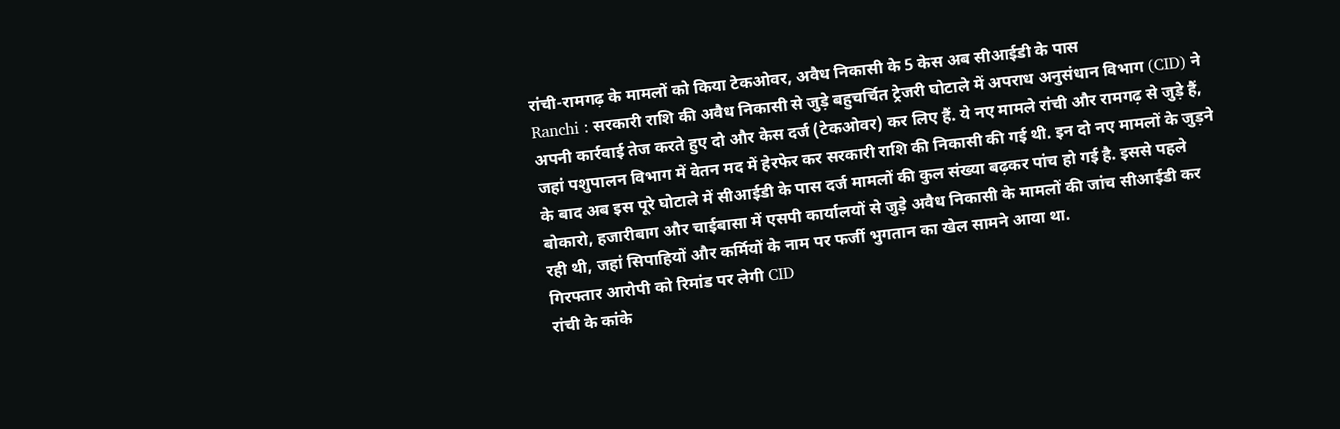रांची-रामगढ़ के मामलों को किया टेकओवर, अवैध निकासी के 5 केस अब सीआईडी के पास
Ranchi : सरकारी राशि की अवैध निकासी से जुड़े बहुचर्चित ट्रेजरी घोटाले में अपराध अनुसंधान विभाग (CID) ने अपनी कार्रवाई तेज करते हुए दो और केस दर्ज (टेकओवर) कर लिए हैं. ये नए मामले रांची और रामगढ़ से जुड़े हैं, जहां पशुपालन विभाग में वेतन मद में हेरफेर कर सरकारी राशि की निकासी की गई थी. इन दो नए मामलों के जुड़ने के बाद अब इस पूरे घोटाले में सीआईडी के पास दर्ज मामलों की कुल संख्या बढ़कर पांच हो गई है. इससे पहले बोकारो, हजारीबाग और चाईबासा में एसपी कार्यालयों से जुड़े अवैध निकासी के मामलों की जांच सीआईडी कर रही थी, जहां सिपाहियों और कर्मियों के नाम पर फर्जी भुगतान का खेल सामने आया था.
गिरफ्तार आरोपी को रिमांड पर लेगी CID
रांची के कांके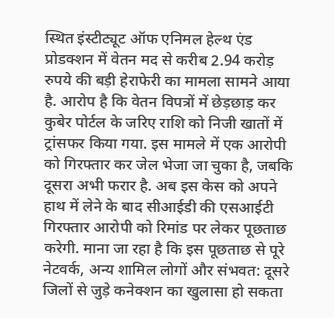स्थित इंस्टीट्यूट ऑफ एनिमल हेल्थ एंड प्रोडक्शन में वेतन मद से करीब 2.94 करोड़ रुपये की बड़ी हेराफेरी का मामला सामने आया है. आरोप है कि वेतन विपत्रों में छेड़छाड़ कर कुबेर पोर्टल के जरिए राशि को निजी खातों में ट्रांसफर किया गया. इस मामले में एक आरोपी को गिरफ्तार कर जेल भेजा जा चुका है, जबकि दूसरा अभी फरार है. अब इस केस को अपने हाथ में लेने के बाद सीआईडी की एसआईटी गिरफ्तार आरोपी को रिमांड पर लेकर पूछताछ करेगी. माना जा रहा है कि इस पूछताछ से पूरे नेटवर्क, अन्य शामिल लोगों और संभवत: दूसरे जिलों से जुड़े कनेक्शन का खुलासा हो सकता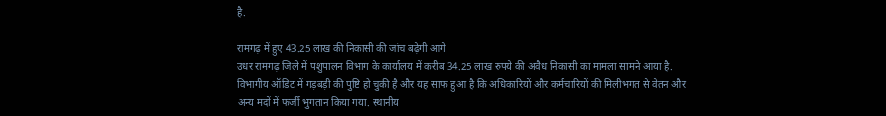है.

रामगढ़ में हुए 43.25 लाख की निकासी की जांच बढ़ेगी आगे
उधर रामगढ़ जिले में पशुपालन विभाग के कार्यालय में करीब 34.25 लाख रुपये की अवैध निकासी का मामला सामने आया है. विभागीय ऑडिट में गड़बड़ी की पुष्टि हो चुकी है और यह साफ हुआ है कि अधिकारियों और कर्मचारियों की मिलीभगत से वेतन और अन्य मदों में फर्जी भुगतान किया गया. स्थानीय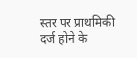स्तर पर प्राथमिकी दर्ज होने के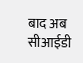बाद अब सीआईडी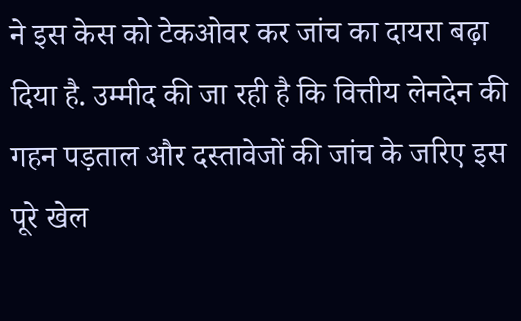ने इस केस को टेकओवर कर जांच का दायरा बढ़ा दिया है. उम्मीद की जा रही है कि वित्तीय लेनदेन की गहन पड़ताल और दस्तावेजों की जांच के जरिए इस पूरे खेल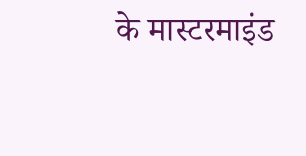के मास्टरमाइंड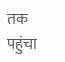तक पहुंचा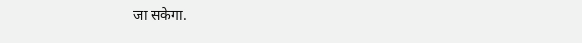जा सकेगा.